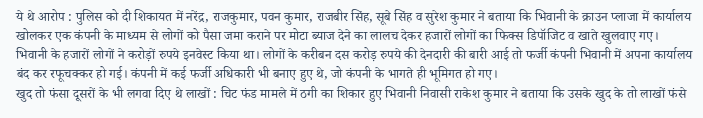ये थे आरोप : पुलिस को दी शिकायत में नरेंद्र, राजकुमार, पवन कुमार, राजबीर सिंह, सूबे सिंह व सुरेश कुमार ने बताया कि भिवानी के क्राउन प्लाजा में कार्यालय खोलकर एक कंपनी के माध्यम से लोगों को पैसा जमा कराने पर मोटा ब्याज देने का लालच देकर हजारों लोगों का फिक्स डिपॉजिट व खाते खुलवाए गए।
भिवानी के हजारों लोगों ने करोड़ों रुपये इनवेस्ट किया था। लोगों के करीबन दस करोड़ रुपये की देनदारी की बारी आई तो फर्जी कंपनी भिवानी में अपना कार्यालय बंद कर रफूचक्कर हो गई। कंपनी में कई फर्जी अधिकारी भी बनाए हुए थे, जो कंपनी के भागते ही भूमिगत हो गए।
खुद तो फंसा दूसरों के भी लगवा दिए थे लाखों : चिट फंड मामले में ठगी का शिकार हुए भिवानी निवासी राकेश कुमार ने बताया कि उसके खुद के तो लाखों फंसे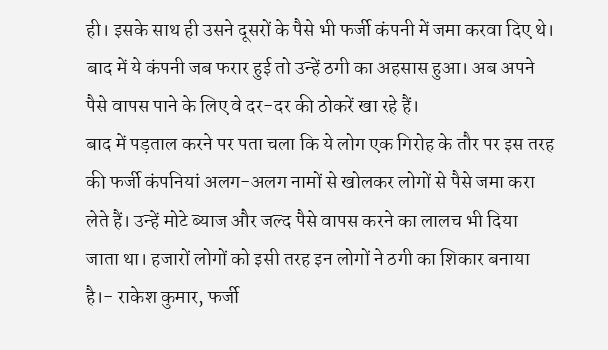ही। इसके साथ ही उसने दूसरों के पैसे भी फर्जी कंपनी में जमा करवा दिए थे। बाद में ये कंपनी जब फरार हुई तो उन्हें ठगी का अहसास हुआ। अब अपने पैसे वापस पाने के लिए वे दर-दर की ठोकरें खा रहे हैं।
बाद में पड़ताल करने पर पता चला कि ये लोग एक गिरोह के तौर पर इस तरह की फर्जी कंपनियां अलग-अलग नामों से खोलकर लोगों से पैसे जमा करा लेते हैं। उन्हें मोटे ब्याज और जल्द पैसे वापस करने का लालच भी दिया जाता था। हजारों लोगों को इसी तरह इन लोगों ने ठगी का शिकार बनाया है।- राकेश कुमार, फर्जी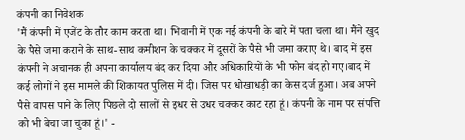कंपनी का निवेशक
'मैं कंपनी में एजेंट के तौर काम करता था। भिवानी में एक नई कंपनी के बारे में पता चला था। मैंने खुद के पैसे जमा कराने के साथ-साथ कमीशन के चक्कर में दूसरों के पैसे भी जमा कराए थे। बाद में इस कंपनी ने अचानक ही अपना कार्यालय बंद कर दिया और अधिकारियों के भी फोन बंद हो गए।बाद में कई लोगों ने इस मामले की शिकायत पुलिस में दी। जिस पर धोखाधड़ी का केस दर्ज हुआ। अब अपने पैसे वापस पाने के लिए पिछले दो सालों से इधर से उधर चक्कर काट रहा हूं। कंपनी के नाम पर संपत्ति को भी बेचा जा चुका हूं।' -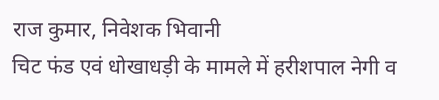राज कुमार, निवेशक भिवानी
चिट फंड एवं धोखाधड़ी के मामले में हरीशपाल नेगी व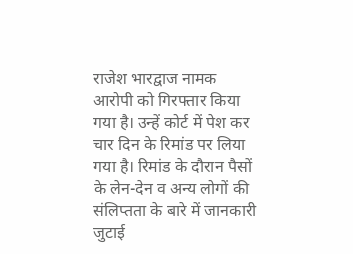राजेश भारद्वाज नामक आरोपी को गिरफ्तार किया गया है। उन्हें कोर्ट में पेश कर चार दिन के रिमांड पर लिया गया है। रिमांड के दौरान पैसों के लेन-देन व अन्य लोगों की संलिप्तता के बारे में जानकारी जुटाई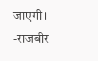जाएगी। -राजबीर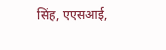सिंह, एएसआई,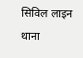सिविल लाइन थाना